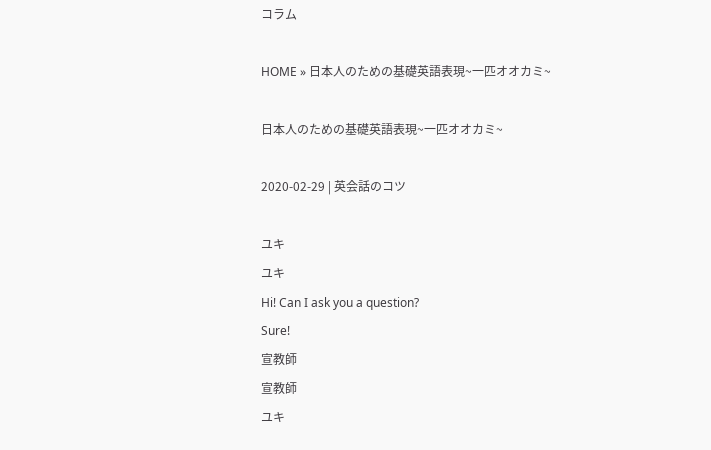コラム

HOME » 日本人のための基礎英語表現~一匹オオカミ~

日本人のための基礎英語表現~一匹オオカミ~

2020-02-29 | 英会話のコツ

ユキ
ユキ
Hi! Can I ask you a question?
Sure!
宣教師
宣教師
ユキ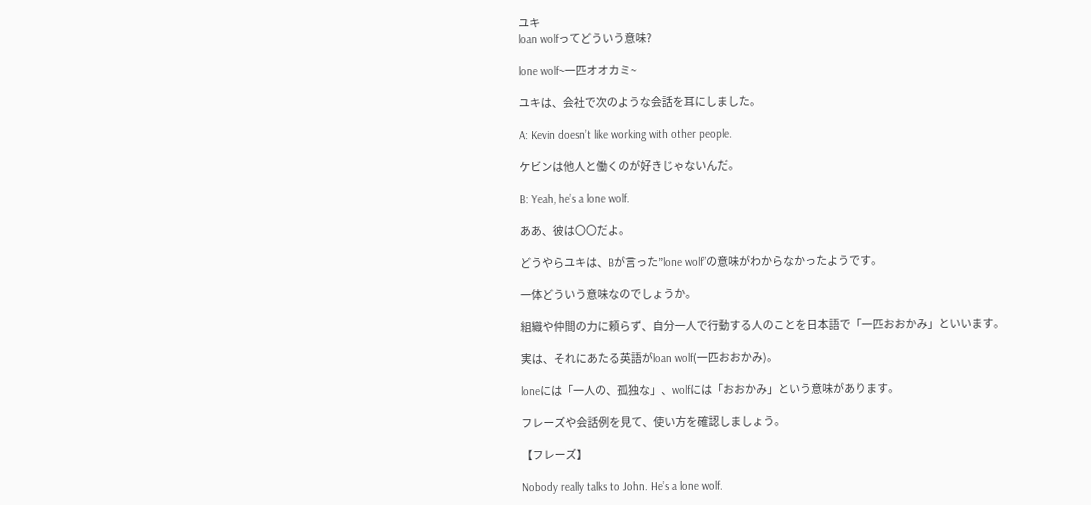ユキ
loan wolfってどういう意味?

lone wolf~一匹オオカミ~

ユキは、会社で次のような会話を耳にしました。

A: Kevin doesn’t like working with other people.

ケビンは他人と働くのが好きじゃないんだ。

B: Yeah, he’s a lone wolf.

ああ、彼は〇〇だよ。

どうやらユキは、Bが言った”lone wolf”の意味がわからなかったようです。

一体どういう意味なのでしょうか。

組織や仲間の力に頼らず、自分一人で行動する人のことを日本語で「一匹おおかみ」といいます。

実は、それにあたる英語がloan wolf(一匹おおかみ)。

loneには「一人の、孤独な」、wolfには「おおかみ」という意味があります。

フレーズや会話例を見て、使い方を確認しましょう。

【フレーズ】

Nobody really talks to John. He’s a lone wolf.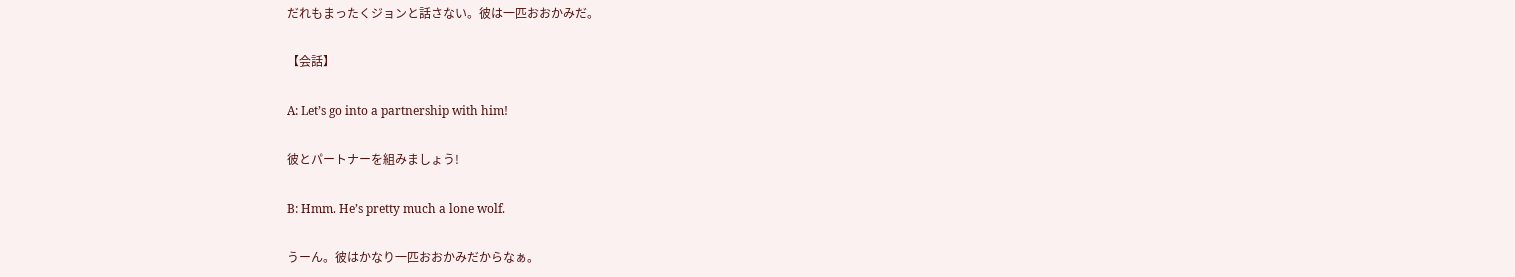だれもまったくジョンと話さない。彼は一匹おおかみだ。

【会話】

A: Let’s go into a partnership with him!

彼とパートナーを組みましょう!

B: Hmm. He’s pretty much a lone wolf.

うーん。彼はかなり一匹おおかみだからなぁ。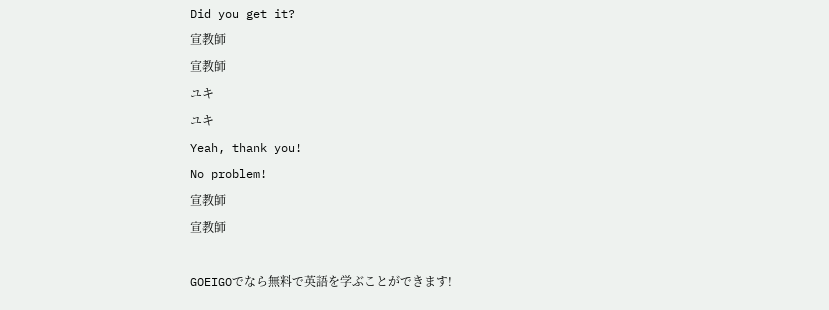Did you get it?
宣教師
宣教師
ユキ
ユキ
Yeah, thank you!
No problem!
宣教師
宣教師

GOEIGOでなら無料で英語を学ぶことができます!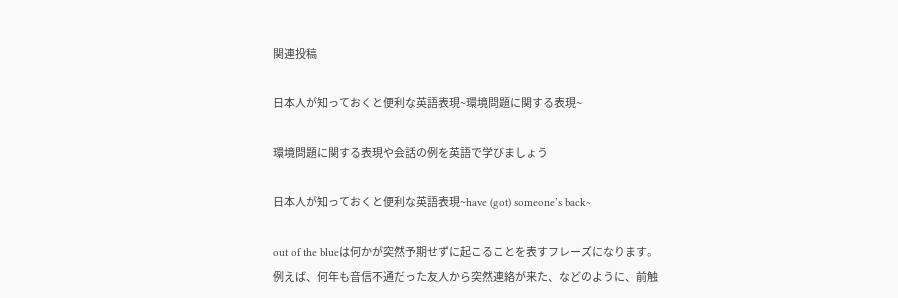関連投稿

日本人が知っておくと便利な英語表現~環境問題に関する表現~

環境問題に関する表現や会話の例を英語で学びましょう

日本人が知っておくと便利な英語表現~have (got) someone’s back~

out of the blueは何かが突然予期せずに起こることを表すフレーズになります。例えば、何年も音信不通だった友人から突然連絡が来た、などのように、前触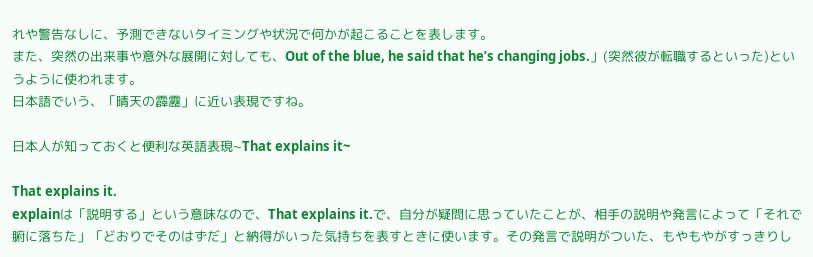れや警告なしに、予測できないタイミングや状況で何かが起こることを表します。
また、突然の出来事や意外な展開に対しても、Out of the blue, he said that he’s changing jobs.」(突然彼が転職するといった)というように使われます。
日本語でいう、「晴天の霹靂」に近い表現ですね。

日本人が知っておくと便利な英語表現~That explains it~

That explains it.
explainは「説明する」という意味なので、That explains it.で、自分が疑問に思っていたことが、相手の説明や発言によって「それで腑に落ちた」「どおりでそのはずだ」と納得がいった気持ちを表すときに使います。その発言で説明がついた、もやもやがすっきりし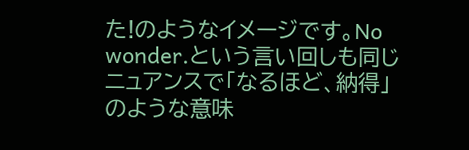た!のようなイメージです。No wonder.という言い回しも同じニュアンスで「なるほど、納得」のような意味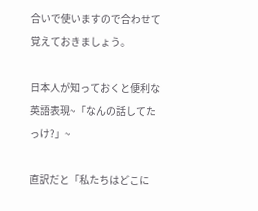合いで使いますので合わせて覚えておきましょう。

日本人が知っておくと便利な英語表現~「なんの話してたっけ?」~

直訳だと「私たちはどこに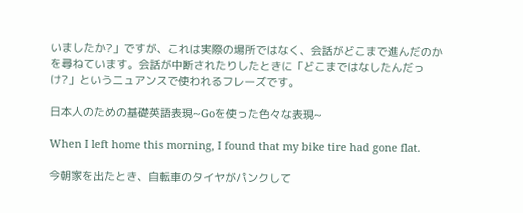いましたか?」ですが、これは実際の場所ではなく、会話がどこまで進んだのかを尋ねています。会話が中断されたりしたときに「どこまではなしたんだっけ?」というニュアンスで使われるフレーズです。

日本人のための基礎英語表現~Goを使った色々な表現~

When I left home this morning, I found that my bike tire had gone flat.

今朝家を出たとき、自転車のタイヤがパンクして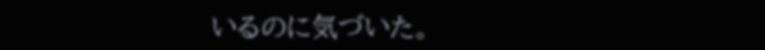いるのに気づいた。